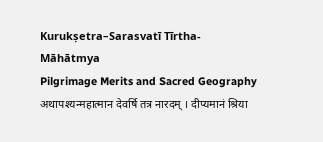Kurukṣetra–Sarasvatī Tīrtha-Māhātmya
Pilgrimage Merits and Sacred Geography
अथापश्यन्महात्मान देवर्षि तत्र नारदम् । दीप्यमानं श्रिया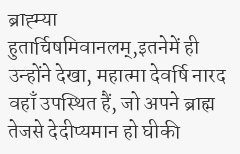ब्राह्म्या हुतार्चिषमिवानलम्,इतनेमें ही उन्होंने देखा, महात्मा देवर्षि नारद वहाँ उपस्थित हैं, जो अपने ब्राह्म तेजसे देदीप्यमान हो घीकी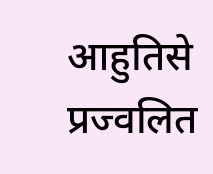आहुतिसे प्रज्वलित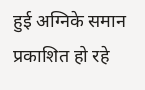हुई अग्निके समान प्रकाशित हो रहे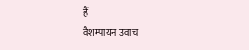हैं
वैशम्पायन उवाच